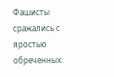Фашисты сражались с яростью обреченных.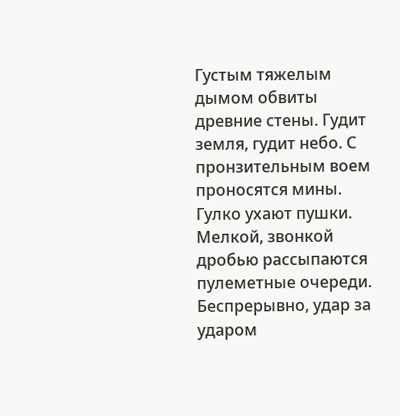Густым тяжелым дымом обвиты древние стены. Гудит
земля, гудит небо. С пронзительным воем проносятся мины. Гулко ухают пушки. Мелкой, звонкой
дробью рассыпаются пулеметные очереди. Беспрерывно, удар за ударом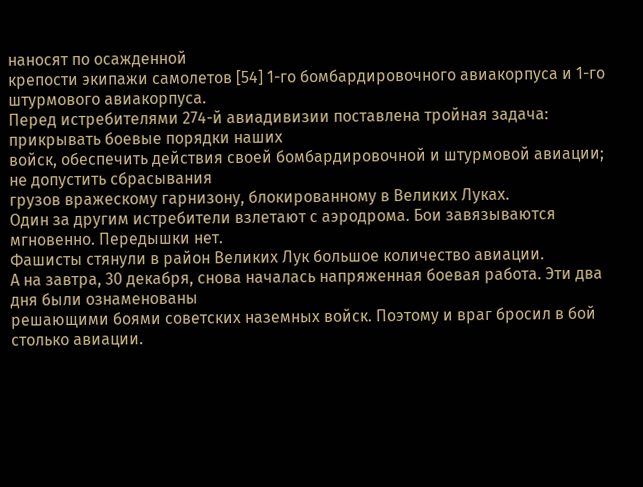наносят по осажденной
крепости экипажи самолетов [54] 1-го бомбардировочного авиакорпуса и 1-го штурмового авиакорпуса.
Перед истребителями 274-й авиадивизии поставлена тройная задача: прикрывать боевые порядки наших
войск, обеспечить действия своей бомбардировочной и штурмовой авиации; не допустить сбрасывания
грузов вражескому гарнизону, блокированному в Великих Луках.
Один за другим истребители взлетают с аэродрома. Бои завязываются мгновенно. Передышки нет.
Фашисты стянули в район Великих Лук большое количество авиации.
А на завтра, 30 декабря, снова началась напряженная боевая работа. Эти два дня были ознаменованы
решающими боями советских наземных войск. Поэтому и враг бросил в бой столько авиации.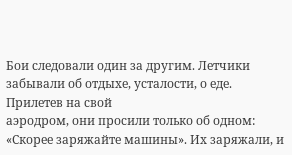Бои следовали один за другим. Летчики забывали об отдыхе, усталости, о еде. Прилетев на свой
аэродром, они просили только об одном: «Скорее заряжайте машины». Их заряжали, и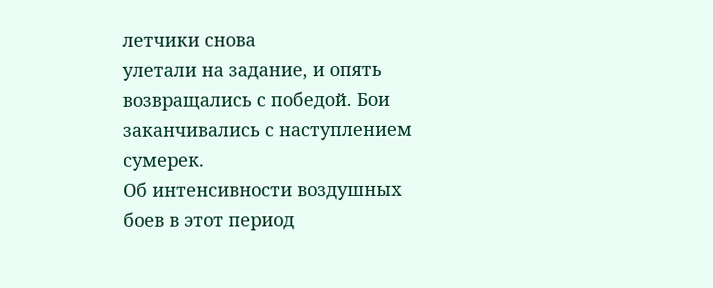летчики снова
улетали на задание, и опять возвращались с победой. Бои заканчивались с наступлением сумерек.
Об интенсивности воздушных боев в этот период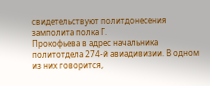свидетельствуют политдонесения замполита полка Г.
Прокофьева в адрес начальника политотдела 274-й авиадивизии. В одном из них говорится,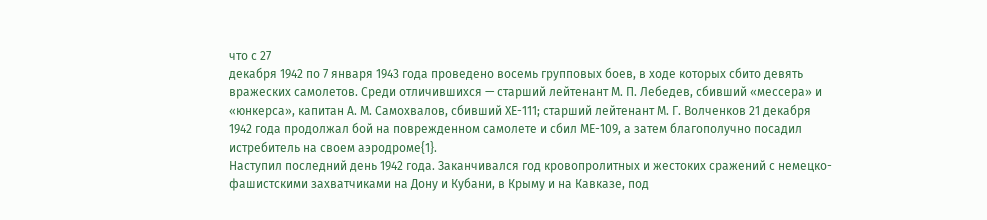что с 27
декабря 1942 по 7 января 1943 года проведено восемь групповых боев, в ходе которых сбито девять
вражеских самолетов. Среди отличившихся — старший лейтенант М. П. Лебедев, сбивший «мессера» и
«юнкерса», капитан А. М. Самохвалов, сбивший ХЕ-111; старший лейтенант М. Г. Волченков 21 декабря
1942 года продолжал бой на поврежденном самолете и сбил МЕ-109, а затем благополучно посадил
истребитель на своем аэродроме{1}.
Наступил последний день 1942 года. Заканчивался год кровопролитных и жестоких сражений с немецко-
фашистскими захватчиками на Дону и Кубани, в Крыму и на Кавказе, под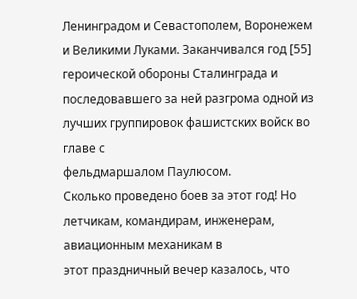Ленинградом и Севастополем, Воронежем и Великими Луками. Заканчивался год [55] героической обороны Сталинграда и
последовавшего за ней разгрома одной из лучших группировок фашистских войск во главе с
фельдмаршалом Паулюсом.
Сколько проведено боев за этот год! Но летчикам, командирам, инженерам, авиационным механикам в
этот праздничный вечер казалось, что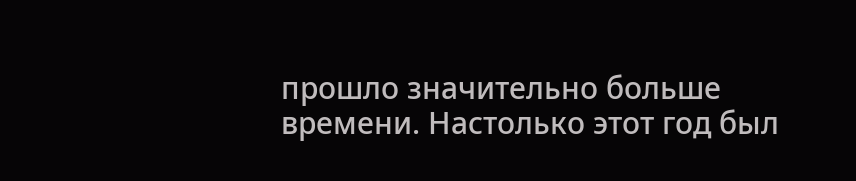прошло значительно больше времени. Настолько этот год был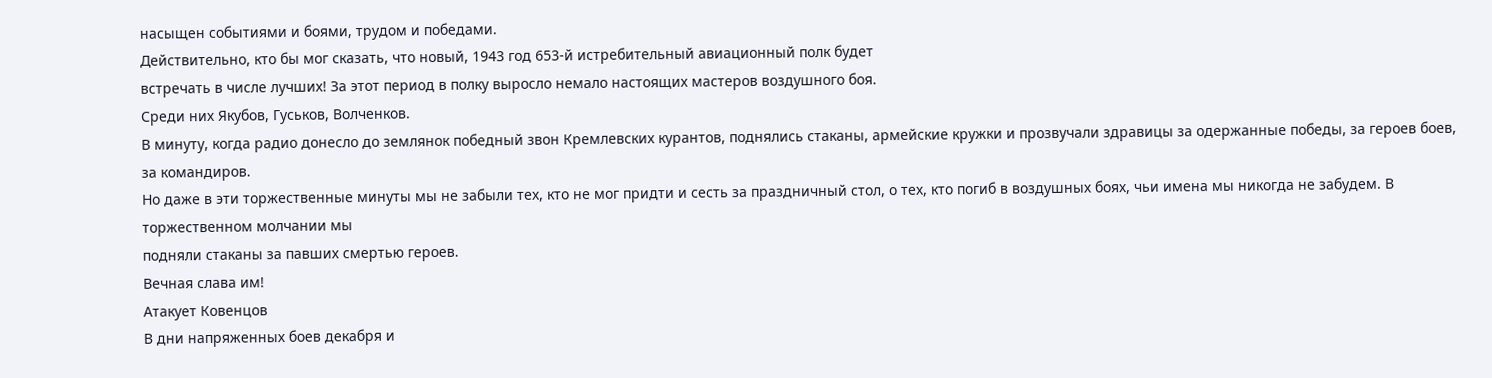насыщен событиями и боями, трудом и победами.
Действительно, кто бы мог сказать, что новый, 1943 год 653-й истребительный авиационный полк будет
встречать в числе лучших! За этот период в полку выросло немало настоящих мастеров воздушного боя.
Среди них Якубов, Гуськов, Волченков.
В минуту, когда радио донесло до землянок победный звон Кремлевских курантов, поднялись стаканы, армейские кружки и прозвучали здравицы за одержанные победы, за героев боев, за командиров.
Но даже в эти торжественные минуты мы не забыли тех, кто не мог придти и сесть за праздничный стол, о тех, кто погиб в воздушных боях, чьи имена мы никогда не забудем. В торжественном молчании мы
подняли стаканы за павших смертью героев.
Вечная слава им!
Атакует Ковенцов
В дни напряженных боев декабря и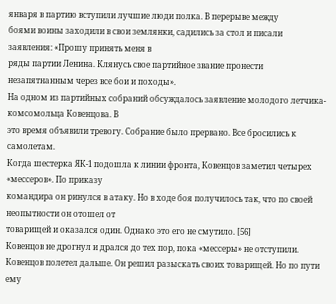января в партию вступили лучшие люди полка. В перерыве между
боями воины заходили в свои землянки, садились за стол и писали заявления: «Прошу принять меня в
ряды партии Ленина. Клянусь свое партийное звание пронести незапятнанным через все бои и походы».
На одном из партийных собраний обсуждалось заявление молодого летчика-комсомольца Ковенцова. В
это время объявили тревогу. Собрание было прервано. Все бросились к самолетам.
Когда шестерка ЯК-1 подошла к линии фронта, Ковенцов заметил четырех «мессеров». По приказу
командира он ринулся в атаку. Но в ходе боя получилось так, что по своей неопытности он отошел от
товарищей и оказался один. Однако это его не смутило. [56]
Ковенцов не дрогнул и дрался до тех пор, пока «мессеры» не отступили.
Ковенцов полетел дальше. Он решил разыскать своих товарищей. Но по пути ему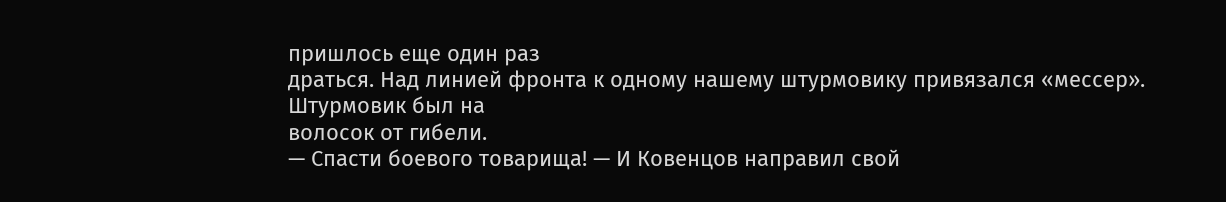пришлось еще один раз
драться. Над линией фронта к одному нашему штурмовику привязался «мессер». Штурмовик был на
волосок от гибели.
— Спасти боевого товарища! — И Ковенцов направил свой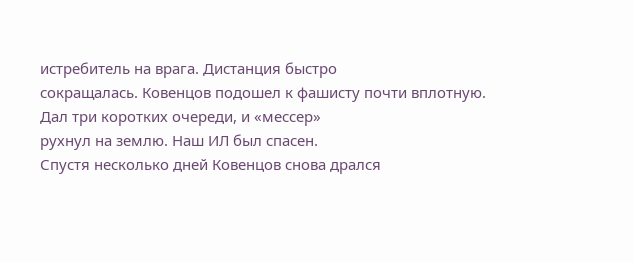истребитель на врага. Дистанция быстро
сокращалась. Ковенцов подошел к фашисту почти вплотную. Дал три коротких очереди, и «мессер»
рухнул на землю. Наш ИЛ был спасен.
Спустя несколько дней Ковенцов снова дрался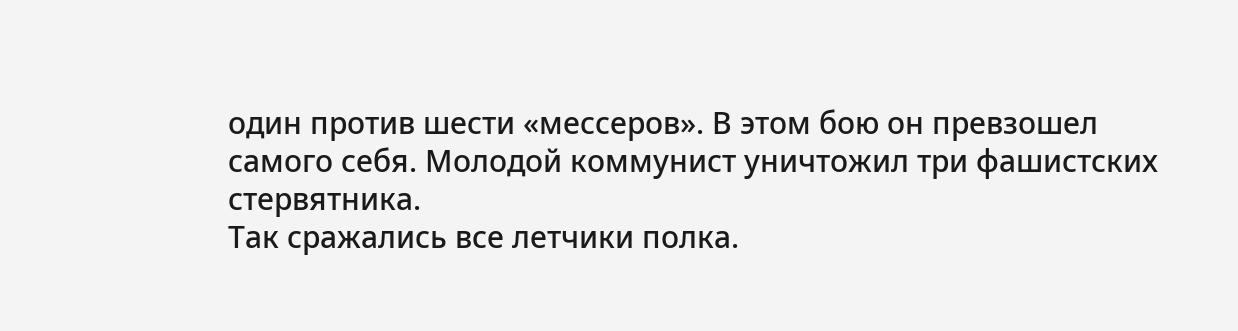один против шести «мессеров». В этом бою он превзошел
самого себя. Молодой коммунист уничтожил три фашистских стервятника.
Так сражались все летчики полка.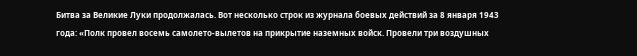Битва за Великие Луки продолжалась. Вот несколько строк из журнала боевых действий за 8 января 1943
года: «Полк провел восемь самолето-вылетов на прикрытие наземных войск. Провели три воздушных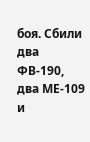боя. Сбили два ФВ-190, два МЕ-109 и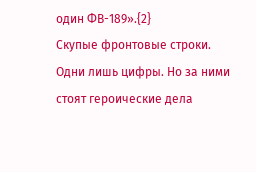один ФВ-189».{2}
Скупые фронтовые строки. Одни лишь цифры. Но за ними стоят героические дела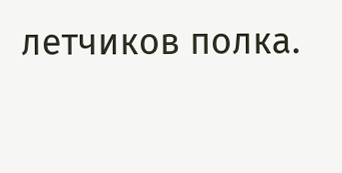летчиков полка.